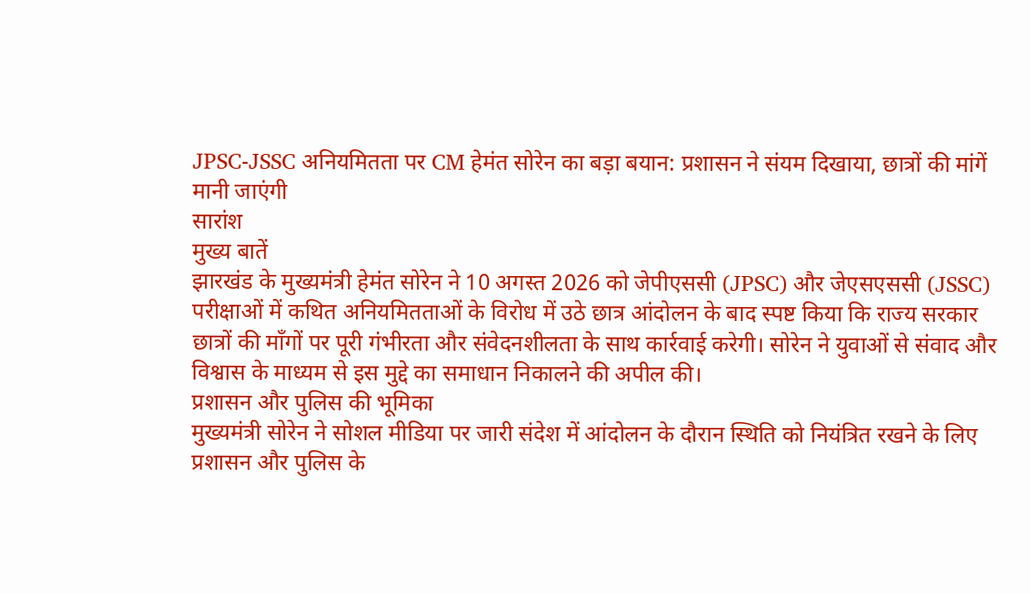JPSC-JSSC अनियमितता पर CM हेमंत सोरेन का बड़ा बयान: प्रशासन ने संयम दिखाया, छात्रों की मांगें मानी जाएंगी
सारांश
मुख्य बातें
झारखंड के मुख्यमंत्री हेमंत सोरेन ने 10 अगस्त 2026 को जेपीएससी (JPSC) और जेएसएससी (JSSC) परीक्षाओं में कथित अनियमितताओं के विरोध में उठे छात्र आंदोलन के बाद स्पष्ट किया कि राज्य सरकार छात्रों की माँगों पर पूरी गंभीरता और संवेदनशीलता के साथ कार्रवाई करेगी। सोरेन ने युवाओं से संवाद और विश्वास के माध्यम से इस मुद्दे का समाधान निकालने की अपील की।
प्रशासन और पुलिस की भूमिका
मुख्यमंत्री सोरेन ने सोशल मीडिया पर जारी संदेश में आंदोलन के दौरान स्थिति को नियंत्रित रखने के लिए प्रशासन और पुलिस के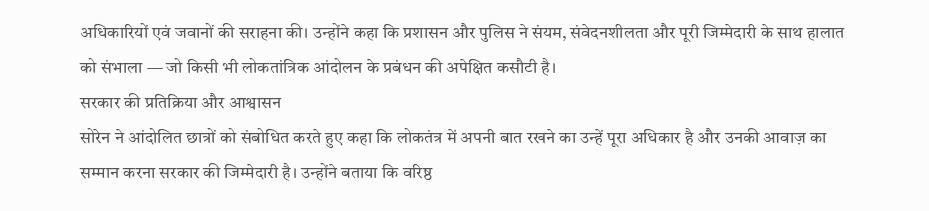अधिकारियों एवं जवानों की सराहना की। उन्होंने कहा कि प्रशासन और पुलिस ने संयम, संवेदनशीलता और पूरी जिम्मेदारी के साथ हालात को संभाला — जो किसी भी लोकतांत्रिक आंदोलन के प्रबंधन की अपेक्षित कसौटी है।
सरकार की प्रतिक्रिया और आश्वासन
सोरेन ने आंदोलित छात्रों को संबोधित करते हुए कहा कि लोकतंत्र में अपनी बात रखने का उन्हें पूरा अधिकार है और उनकी आवाज़ का सम्मान करना सरकार की जिम्मेदारी है। उन्होंने बताया कि वरिष्ठ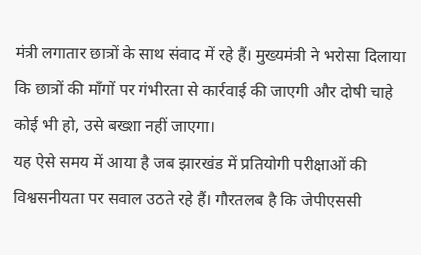मंत्री लगातार छात्रों के साथ संवाद में रहे हैं। मुख्यमंत्री ने भरोसा दिलाया कि छात्रों की माँगों पर गंभीरता से कार्रवाई की जाएगी और दोषी चाहे कोई भी हो, उसे बख्शा नहीं जाएगा।
यह ऐसे समय में आया है जब झारखंड में प्रतियोगी परीक्षाओं की विश्वसनीयता पर सवाल उठते रहे हैं। गौरतलब है कि जेपीएससी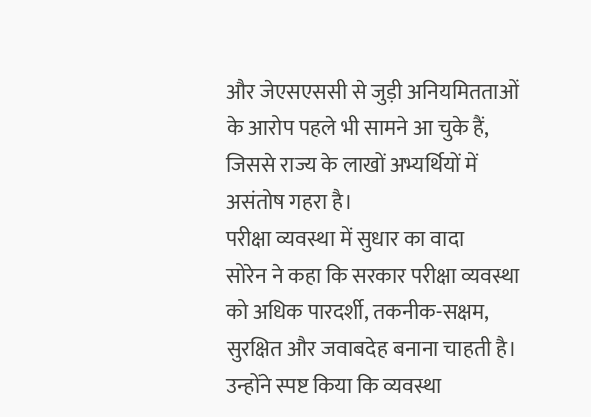और जेएसएससी से जुड़ी अनियमितताओं के आरोप पहले भी सामने आ चुके हैं, जिससे राज्य के लाखों अभ्यर्थियों में असंतोष गहरा है।
परीक्षा व्यवस्था में सुधार का वादा
सोरेन ने कहा कि सरकार परीक्षा व्यवस्था को अधिक पारदर्शी, तकनीक-सक्षम, सुरक्षित और जवाबदेह बनाना चाहती है। उन्होंने स्पष्ट किया कि व्यवस्था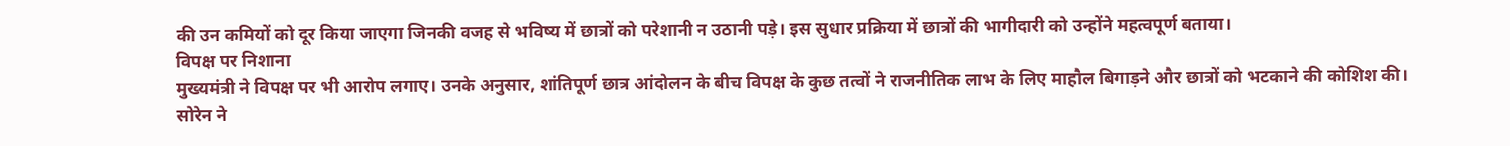की उन कमियों को दूर किया जाएगा जिनकी वजह से भविष्य में छात्रों को परेशानी न उठानी पड़े। इस सुधार प्रक्रिया में छात्रों की भागीदारी को उन्होंने महत्वपूर्ण बताया।
विपक्ष पर निशाना
मुख्यमंत्री ने विपक्ष पर भी आरोप लगाए। उनके अनुसार, शांतिपूर्ण छात्र आंदोलन के बीच विपक्ष के कुछ तत्वों ने राजनीतिक लाभ के लिए माहौल बिगाड़ने और छात्रों को भटकाने की कोशिश की। सोरेन ने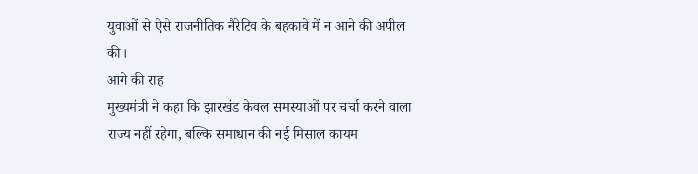युवाओं से ऐसे राजनीतिक नैरेटिव के बहकावे में न आने की अपील की।
आगे की राह
मुख्यमंत्री ने कहा कि झारखंड केवल समस्याओं पर चर्चा करने वाला राज्य नहीं रहेगा, बल्कि समाधान की नई मिसाल कायम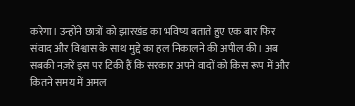करेगा। उन्होंने छात्रों को झारखंड का भविष्य बताते हुए एक बार फिर संवाद और विश्वास के साथ मुद्दे का हल निकालने की अपील की। अब सबकी नज़रें इस पर टिकी हैं कि सरकार अपने वादों को किस रूप में और कितने समय में अमल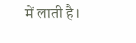में लाती है।